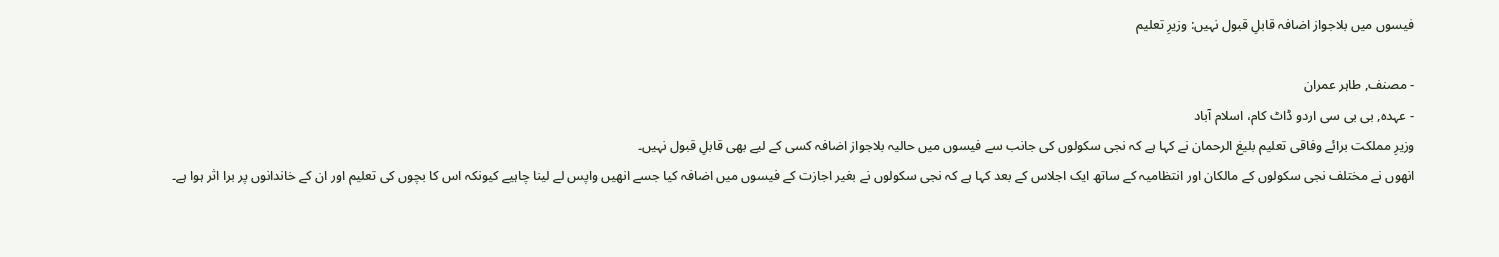فیسوں میں بلاجواز اضافہ قابلِ قبول نہیں: وزیرِ تعلیم

- مصنف, طاہر عمران
- عہدہ, بی بی سی اردو ڈاٹ کام، اسلام آباد
وزیرِ مملکت برائے وفاقی تعلیم بلیغ الرحمان نے کہا ہے کہ نجی سکولوں کی جانب سے فیسوں میں حالیہ بلاجواز اضافہ کسی کے لیے بھی قابلِ قبول نہیں۔
انھوں نے مختلف نجی سکولوں کے مالکان اور انتظامیہ کے ساتھ ایک اجلاس کے بعد کہا ہے کہ نجی سکولوں نے بغیر اجازت کے فیسوں میں اضافہ کیا جسے انھیں واپس لے لینا چاہیے کیونکہ اس کا بچوں کی تعلیم اور ان کے خاندانوں پر برا اثر ہوا ہے۔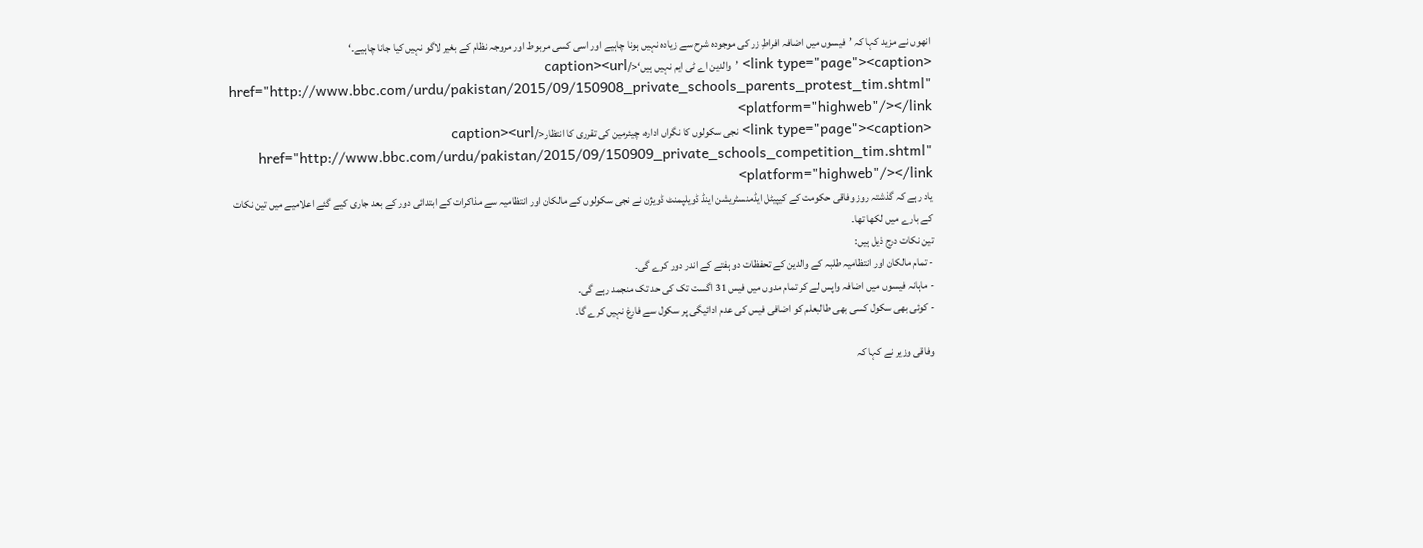انھوں نے مزید کہا کہ ’فیسوں میں اضافہ افراطِ زر کی موجودہ شرح سے زیادہ نہیں ہونا چاہیے اور اسی کسی مربوط اور مروجہ نظام کے بغیر لاگو نہیں کیا جانا چاہیے۔‘
<link type="page"><caption> ’والدین اے ٹی ایم نہیں ہیں‘</caption><url href="http://www.bbc.com/urdu/pakistan/2015/09/150908_private_schools_parents_protest_tim.shtml" platform="highweb"/></link>
<link type="page"><caption> نجی سکولوں کا نگراں ادارہ، چیئرمین کی تقرری کا انتظار</caption><url href="http://www.bbc.com/urdu/pakistan/2015/09/150909_private_schools_competition_tim.shtml" platform="highweb"/></link>
یاد رہے کہ گذشتہ روز وفاقی حکومت کے کیپیٹل ایڈمنسٹریشن اینڈ ڈویلپمنٹ ڈویژن نے نجی سکولوں کے مالکان اور انتظامیہ سے مذاکرات کے ابتدائی دور کے بعد جاری کیے گئے اعلامیے میں تین نکات کے بارے میں لکھا تھا۔
تین نکات درج ذیل ہیں:
- تمام مالکان اور انتظامیہ طلبہ کے والدین کے تحفظات دو ہفتے کے اندر دور کرے گی۔
- ماہانہ فیسوں میں اضافہ واپس لے کر تمام مدوں میں فیس 31 اگست تک کی حد تک منجمد رہے گی۔
- کوئی بھی سکول کسی بھی طالبعلم کو اضافی فیس کی عدم ادائیگی پر سکول سے فارغ نہیں کرے گا۔

وفاقی وزیر نے کہا کہ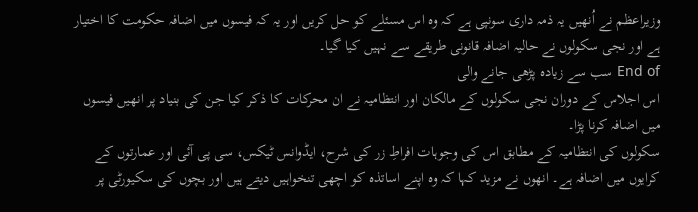وزیراعظم نے اُنھیں یہ ذمہ داری سونپی ہے کہ وہ اس مسئلے کو حل کریں اور یہ کہ فیسوں میں اضافہ حکومت کا اختیار ہے اور نجی سکولوں نے حالیہ اضافہ قانونی طریقے سے نہیں کیا گیا۔
End of سب سے زیادہ پڑھی جانے والی
اس اجلاس کے دوران نجی سکولوں کے مالکان اور انتظامیہ نے ان محرکات کا ذکر کیا جن کی بنیاد پر انھیں فیسوں میں اضافہ کرنا پڑا۔
سکولوں کی انتظامیہ کے مطابق اس کی وجوہات افراطِ زر کی شرح، ایڈوانس ٹیکس، سی پی آئی اور عمارتوں کے کرایوں میں اضافہ ہے۔ انھوں نے مزید کہا کہ وہ اپنے اساتذہ کو اچھی تنخواہیں دیتے ہیں اور بچوں کی سکیورٹی پر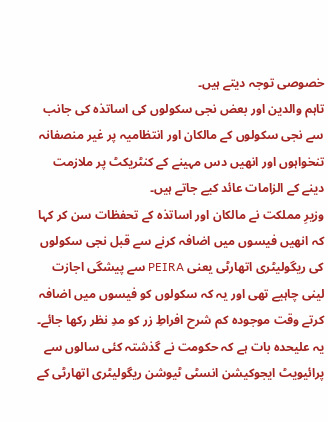خصوصی توجہ دیتے ہیں۔
تاہم والدین اور بعض نجی سکولوں کی اساتذہ کی جانب سے نجی سکولوں کے مالکان اور انتظامیہ پر غیر منصفانہ تنخواہوں اور انھیں دس مہینے کے کنٹریکٹ پر ملازمت دینے کے الزامات عائد کیے جاتے ہیں۔
وزیرِ مملکت نے مالکان اور اساتذہ کے تحفظات سن کر کہا کہ انھیں فیسوں میں اضافہ کرنے سے قبل نجی سکولوں کی ریگولیٹری اتھارٹی یعنی PEIRA سے پیشگی اجازت لینی چاہیے تھی اور یہ کہ سکولوں کو فیسوں میں اضافہ کرتے وقت موجودہ کم شرح افراطِ زر کو مدِ نظر رکھا جائے۔
یہ علیحدہ بات ہے کہ حکومت نے گذشتہ کئی سالوں سے پرائیویٹ ایجوکیشن انسٹی ٹیوشن ریگولیٹری اتھارٹی کے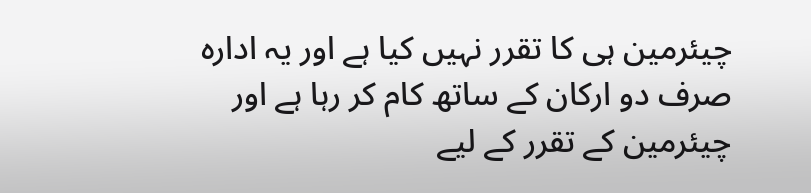چیئرمین ہی کا تقرر نہیں کیا ہے اور یہ ادارہ صرف دو ارکان کے ساتھ کام کر رہا ہے اور چیئرمین کے تقرر کے لیے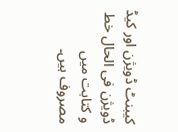کیبنٹ ڈویژن اور کیڈ ڈویژن فی الحال خط و کتابت میں مصروف ہیں۔